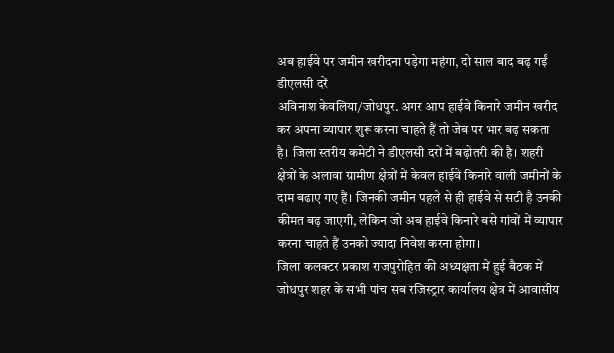अब हाईवे पर जमीन खरीदना पड़ेगा महंगा, दो साल बाद बढ़ गईं डीएलसी दरें
अविनाश केवलिया/जोधपुर. अगर आप हाईवे किनारे जमीन खरीद कर अपना व्यापार शुरू करना चाहते हैं तो जेब पर भार बढ़ सकता है। जिला स्तरीय कमेटी ने डीएलसी दरों में बढ़ोतरी की है। शहरी क्षेत्रों के अलावा ग्रामीण क्षेत्रों में केवल हाईवे किनारे वाली जमीनों के दाम बढाए गए हैं। जिनकी जमीन पहले से ही हाईवे से सटी है उनकी कीमत बढ़ जाएगी, लेकिन जो अब हाईवे किनारे बसे गांवों में व्यापार करना चाहते हैं उनको ज्यादा निवेश करना होगा।
जिला कलक्टर प्रकाश राजपुरोहित की अध्यक्षता में हुई बैठक में जोधपुर शहर के सभी पांच सब रजिस्ट्रार कार्यालय क्षेत्र में आवासीय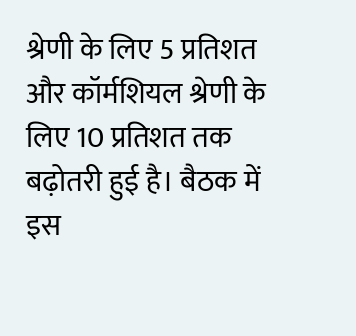श्रेणी के लिए 5 प्रतिशत और कॉर्मशियल श्रेणी के लिए 10 प्रतिशत तक बढ़ोतरी हुई है। बैठक में इस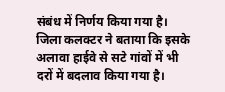संबंध में निर्णय किया गया है। जिला कलक्टर ने बताया कि इसके अलावा हाईवे से सटे गांवों में भी दरों में बदलाव किया गया है।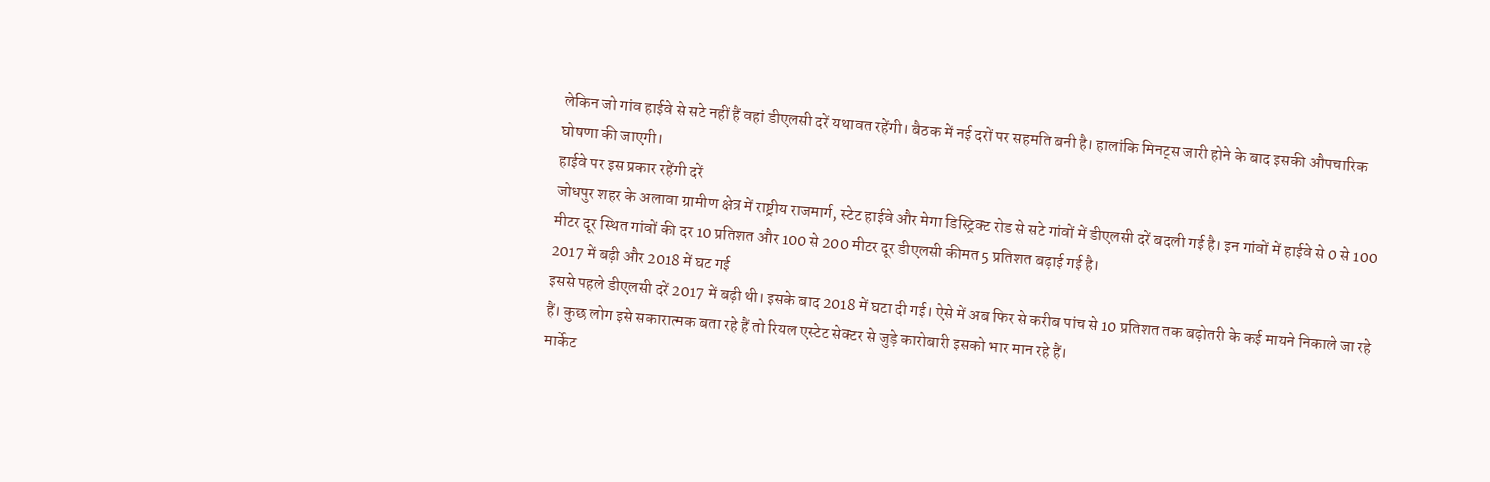लेकिन जो गांव हाईवे से सटे नहीं हैं वहां डीएलसी दरें यथावत रहेंगी। बैठक में नई दरों पर सहमति बनी है। हालांकि मिनट्स जारी होने के बाद इसकी औपचारिक घोषणा की जाएगी।
हाईवे पर इस प्रकार रहेंगी दरें
जोधपुर शहर के अलावा ग्रामीण क्षेत्र में राष्ट्रीय राजमार्ग, स्टेट हाईवे और मेगा डिस्ट्रिक्ट रोड से सटे गांवों में डीएलसी दरें बदली गई है। इन गांवों में हाईवे से 0 से 100 मीटर दूर स्थित गांवों की दर 10 प्रतिशत और 100 से 200 मीटर दूर डीएलसी कीमत 5 प्रतिशत बढ़ाई गई है।
2017 में बढ़ी और 2018 में घट गई
इससे पहले डीएलसी दरें 2017 में बढ़ी थी। इसके बाद 2018 में घटा दी गई। ऐसे में अब फिर से करीब पांच से 10 प्रतिशत तक बढ़ोतरी के कई मायने निकाले जा रहे हैं। कुछ लोग इसे सकारात्मक बता रहे हैं तो रियल एस्टेट सेक्टर से जुड़े कारोबारी इसको भार मान रहे हैं।
मार्केट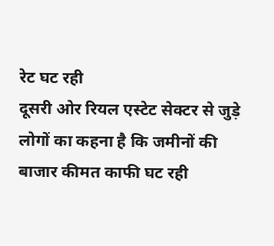रेट घट रही
दूसरी ओर रियल एस्टेट सेक्टर से जुड़े लोगों का कहना है कि जमीनों की बाजार कीमत काफी घट रही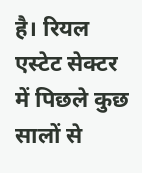है। रियल एस्टेट सेक्टर में पिछले कुछ सालों से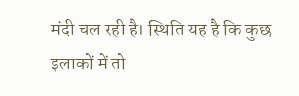मंदी चल रही है। स्थिति यह है कि कुछ इलाकों में तो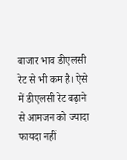बाजार भाव डीएलसी रेट से भी कम है। ऐसे में डीएलसी रेट बढ़ाने से आमजन को ज्यादा फायदा नहीं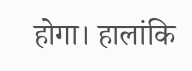होगा। हालांकि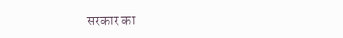सरकार का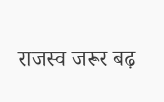राजस्व जरूर बढ़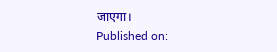जाएगा।
Published on: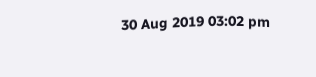30 Aug 2019 03:02 pm